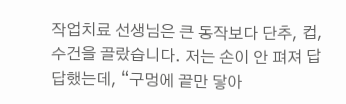작업치료 선생님은 큰 동작보다 단추, 컵, 수건을 골랐습니다. 저는 손이 안 펴져 답답했는데, “구멍에 끝만 닿아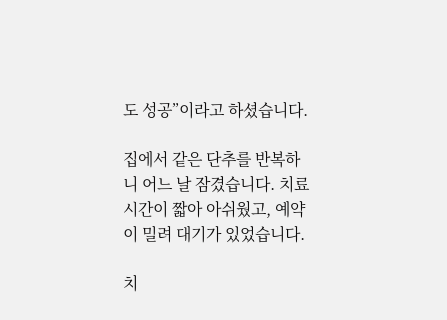도 성공”이라고 하셨습니다.

집에서 같은 단추를 반복하니 어느 날 잠겼습니다. 치료 시간이 짧아 아쉬웠고, 예약이 밀려 대기가 있었습니다.

치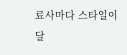료사마다 스타일이 달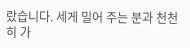랐습니다. 세게 밀어 주는 분과 천천히 가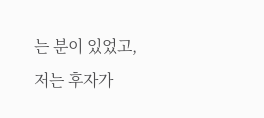는 분이 있었고, 저는 후자가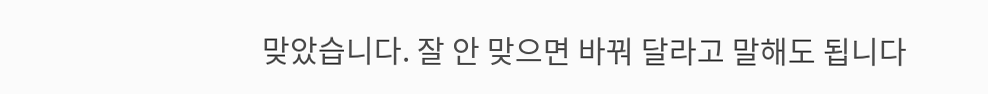맞았습니다. 잘 안 맞으면 바꿔 달라고 말해도 됩니다